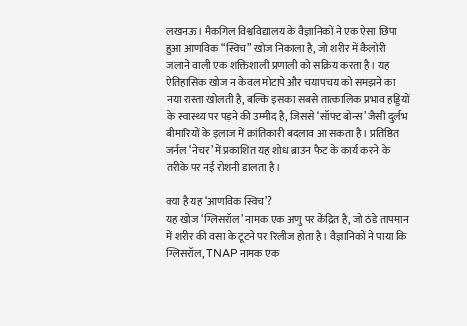लखनऊ। मैकगिल विश्वविद्यालय के वैज्ञानिकों ने एक ऐसा छिपा हुआ आणविक “स्विच” खोज निकाला है, जो शरीर में कैलोरी जलाने वाली एक शक्तिशाली प्रणाली को सक्रिय करता है। यह ऐतिहासिक खोज न केवल मोटापे और चयापचय को समझने का नया रास्ता खोलती है, बल्कि इसका सबसे तात्कालिक प्रभाव हड्डियों के स्वास्थ्य पर पड़ने की उम्मीद है, जिससे ‘सॉफ्ट बोन्स’ जैसी दुर्लभ बीमारियों के इलाज में क्रांतिकारी बदलाव आ सकता है। प्रतिष्ठित जर्नल ‘नेचर’ में प्रकाशित यह शोध ब्राउन फैट के कार्य करने के तरीके पर नई रोशनी डालता है।

क्या है यह ‘आणविक स्विच’?
यह खोज ‘ग्लिसरॉल’ नामक एक अणु पर केंद्रित है, जो ठंडे तापमान में शरीर की वसा के टूटने पर रिलीज होता है। वैज्ञानिकों ने पाया कि ग्लिसरॉल, TNAP नामक एक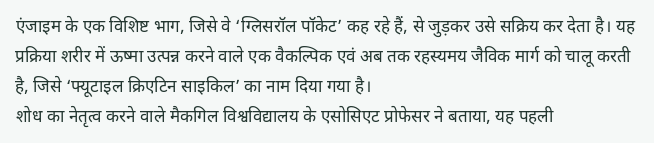एंजाइम के एक विशिष्ट भाग, जिसे वे ‘ग्लिसरॉल पॉकेट’ कह रहे हैं, से जुड़कर उसे सक्रिय कर देता है। यह प्रक्रिया शरीर में ऊष्मा उत्पन्न करने वाले एक वैकल्पिक एवं अब तक रहस्यमय जैविक मार्ग को चालू करती है, जिसे ‘फ्यूटाइल क्रिएटिन साइकिल’ का नाम दिया गया है।
शोध का नेतृत्व करने वाले मैकगिल विश्वविद्यालय के एसोसिएट प्रोफेसर ने बताया, यह पहली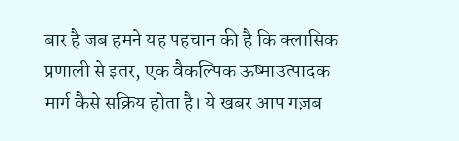बार है जब हमने यह पहचान की है कि क्लासिक प्रणाली से इतर, एक वैकल्पिक ऊष्माउत्पादक मार्ग कैसे सक्रिय होता है। ये खबर आप गज़ब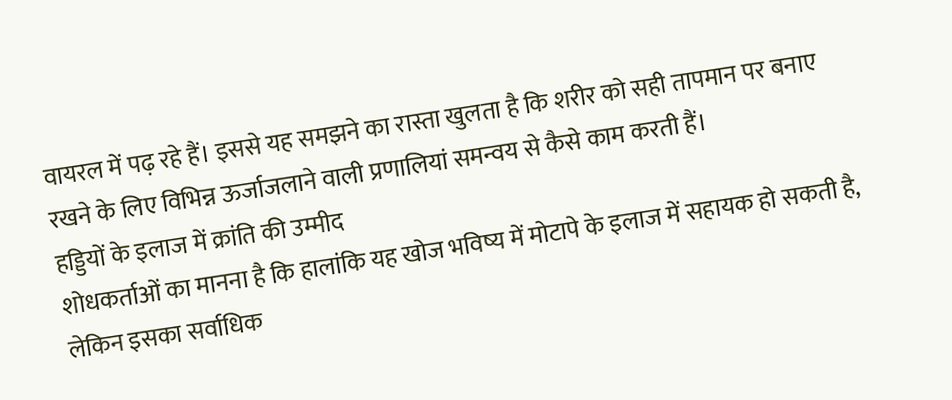वायरल में पढ़ रहे हैं। इससे यह समझने का रास्ता खुलता है कि शरीर को सही तापमान पर बनाए रखने के लिए विभिन्न ऊर्जाजलाने वाली प्रणालियां समन्वय से कैसे काम करती हैं।
हड्डियों के इलाज में क्रांति की उम्मीद
शोधकर्ताओं का मानना है कि हालांकि यह खोज भविष्य में मोटापे के इलाज में सहायक हो सकती है, लेकिन इसका सर्वाधिक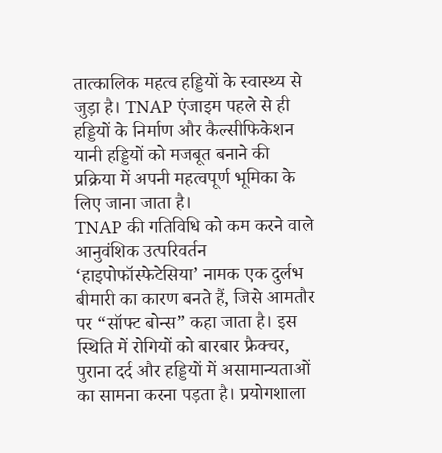तात्कालिक महत्व हड्डियों के स्वास्थ्य से जुड़ा है। TNAP एंजाइम पहले से ही हड्डियों के निर्माण और कैल्सीफिकेशन यानी हड्डियों को मजबूत बनाने की प्रक्रिया में अपनी महत्वपूर्ण भूमिका के लिए जाना जाता है।
TNAP की गतिविधि को कम करने वाले आनुवंशिक उत्परिवर्तन ‘हाइपोफॉस्फेटेसिया’ नामक एक दुर्लभ बीमारी का कारण बनते हैं, जिसे आमतौर पर “सॉफ्ट बोन्स” कहा जाता है। इस स्थिति में रोगियों को बारबार फ्रैक्चर, पुराना दर्द और हड्डियों में असामान्यताओं का सामना करना पड़ता है। प्रयोगशाला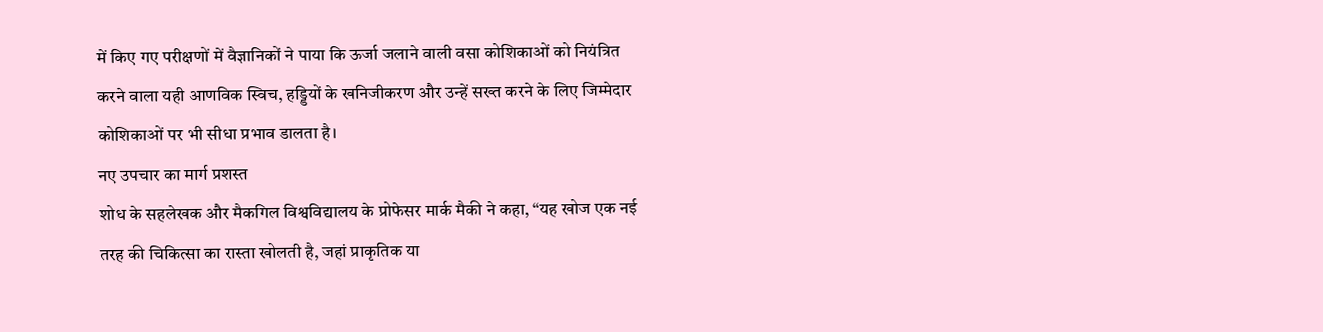में किए गए परीक्षणों में वैज्ञानिकों ने पाया कि ऊर्जा जलाने वाली वसा कोशिकाओं को नियंत्रित करने वाला यही आणविक स्विच, हड्डियों के खनिजीकरण और उन्हें सख्त करने के लिए जिम्मेदार कोशिकाओं पर भी सीधा प्रभाव डालता है।
नए उपचार का मार्ग प्रशस्त
शोध के सहलेखक और मैकगिल विश्वविद्यालय के प्रोफेसर मार्क मैकी ने कहा, “यह खोज एक नई तरह की चिकित्सा का रास्ता खोलती है, जहां प्राकृतिक या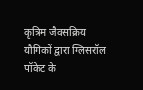कृत्रिम जैवसक्रिय यौगिकों द्वारा ग्लिसरॉल पॉकेट के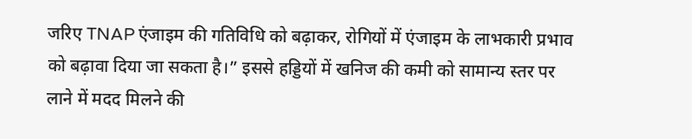जरिए TNAP एंजाइम की गतिविधि को बढ़ाकर, रोगियों में एंजाइम के लाभकारी प्रभाव को बढ़ावा दिया जा सकता है।” इससे हड्डियों में खनिज की कमी को सामान्य स्तर पर लाने में मदद मिलने की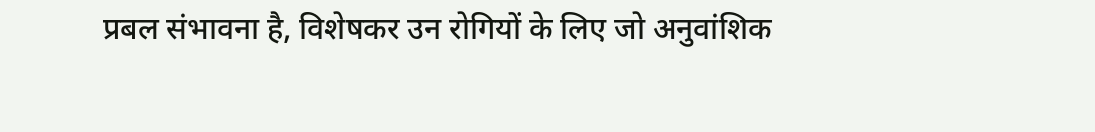प्रबल संभावना है, विशेषकर उन रोगियों के लिए जो अनुवांशिक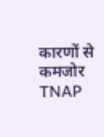कारणों से कमजोर TNAP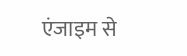एंजाइम से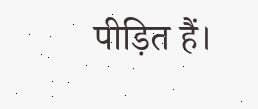पीड़ित हैं।